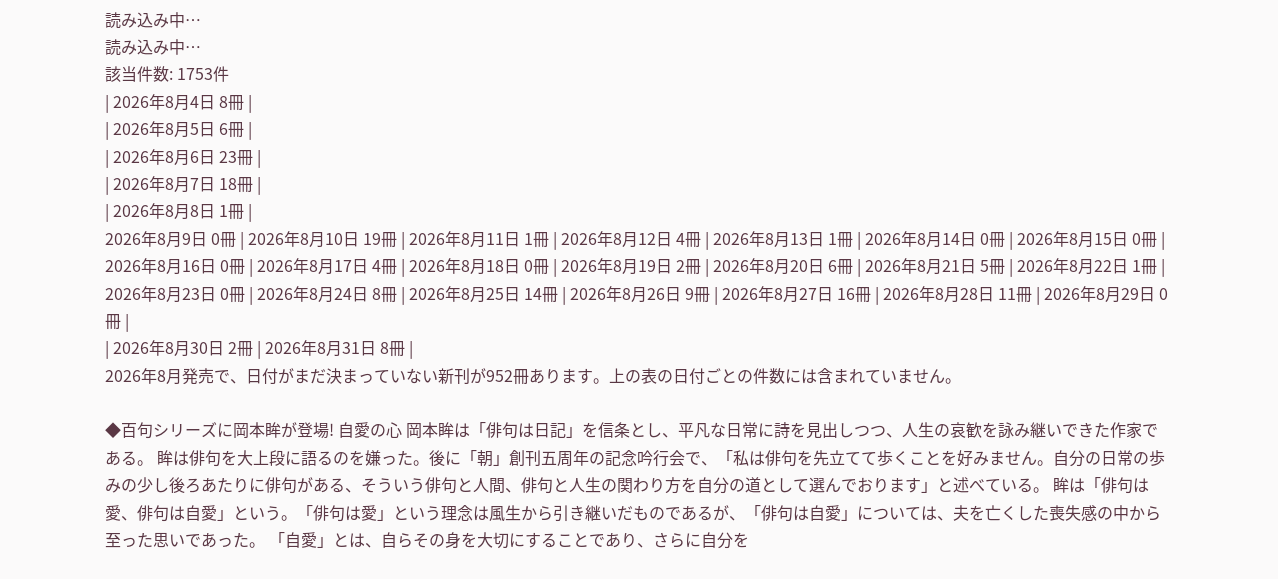読み込み中…
読み込み中…
該当件数: 1753件
| 2026年8月4日 8冊 |
| 2026年8月5日 6冊 |
| 2026年8月6日 23冊 |
| 2026年8月7日 18冊 |
| 2026年8月8日 1冊 |
2026年8月9日 0冊 | 2026年8月10日 19冊 | 2026年8月11日 1冊 | 2026年8月12日 4冊 | 2026年8月13日 1冊 | 2026年8月14日 0冊 | 2026年8月15日 0冊 |
2026年8月16日 0冊 | 2026年8月17日 4冊 | 2026年8月18日 0冊 | 2026年8月19日 2冊 | 2026年8月20日 6冊 | 2026年8月21日 5冊 | 2026年8月22日 1冊 |
2026年8月23日 0冊 | 2026年8月24日 8冊 | 2026年8月25日 14冊 | 2026年8月26日 9冊 | 2026年8月27日 16冊 | 2026年8月28日 11冊 | 2026年8月29日 0冊 |
| 2026年8月30日 2冊 | 2026年8月31日 8冊 |
2026年8月発売で、日付がまだ決まっていない新刊が952冊あります。上の表の日付ごとの件数には含まれていません。

◆百句シリーズに岡本眸が登場! 自愛の心 岡本眸は「俳句は日記」を信条とし、平凡な日常に詩を見出しつつ、人生の哀歓を詠み継いできた作家である。 眸は俳句を大上段に語るのを嫌った。後に「朝」創刊五周年の記念吟行会で、「私は俳句を先立てて歩くことを好みません。自分の日常の歩みの少し後ろあたりに俳句がある、そういう俳句と人間、俳句と人生の関わり方を自分の道として選んでおります」と述べている。 眸は「俳句は愛、俳句は自愛」という。「俳句は愛」という理念は風生から引き継いだものであるが、「俳句は自愛」については、夫を亡くした喪失感の中から至った思いであった。 「自愛」とは、自らその身を大切にすることであり、さらに自分を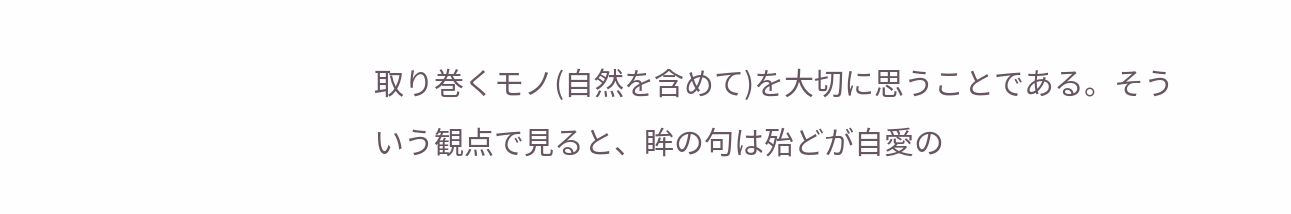取り巻くモノ(自然を含めて)を大切に思うことである。そういう観点で見ると、眸の句は殆どが自愛の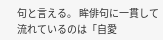句と言える。 眸俳句に一貫して流れているのは「自愛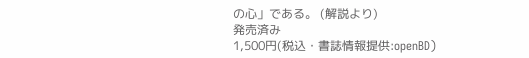の心」である。 (解説より)
発売済み
1,500円(税込・書誌情報提供:openBD)